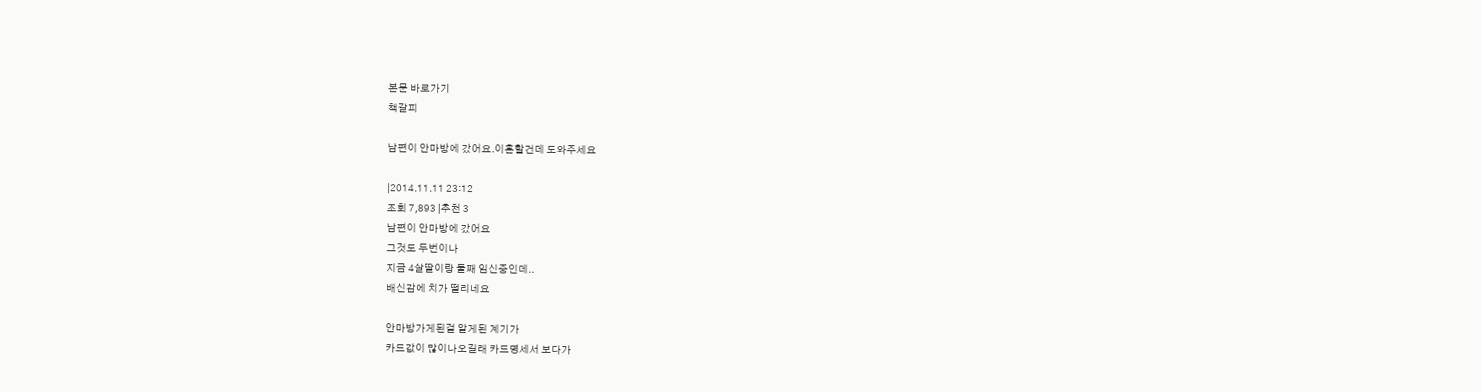본문 바로가기
책갈피

남편이 안마방에 갔어요.이혼할건데 도와주세요

|2014.11.11 23:12
조회 7,893 |추천 3
남편이 안마방에 갔어요
그것도 두번이나
지금 4살딸이랑 둘째 임신중인데..
배신감에 치가 떨리네요

안마방가게된걸 알게된 계기가
카드값이 많이나오길래 카드명세서 보다가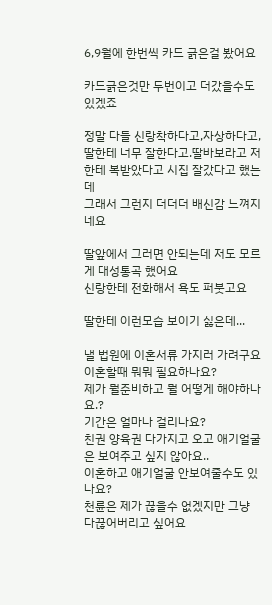6,9월에 한번씩 카드 긁은걸 봤어요

카드긁은것만 두번이고 더갔을수도 있겠죠

정말 다들 신랑착하다고,자상하다고,딸한테 너무 잘한다고.딸바보라고 저한테 복받았다고 시집 잘갔다고 했는데
그래서 그런지 더더더 배신감 느껴지네요

딸앞에서 그러면 안되는데 저도 모르게 대성통곡 했어요
신랑한테 전화해서 욕도 퍼붓고요

딸한테 이런모습 보이기 싫은데...

낼 법원에 이혼서류 가지러 가려구요
이혼할때 뭐뭐 필요하나요?
제가 뭘준비하고 뭘 어떻게 해야하나요.?
기간은 얼마나 걸리나요?
친권 양육권 다가지고 오고 애기얼굴은 보여주고 싶지 않아요..
이혼하고 애기얼굴 안보여줄수도 있나요?
천륜은 제가 끊을수 없겠지만 그냥 다끊어버리고 싶어요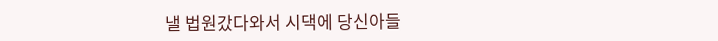낼 법원갔다와서 시댁에 당신아들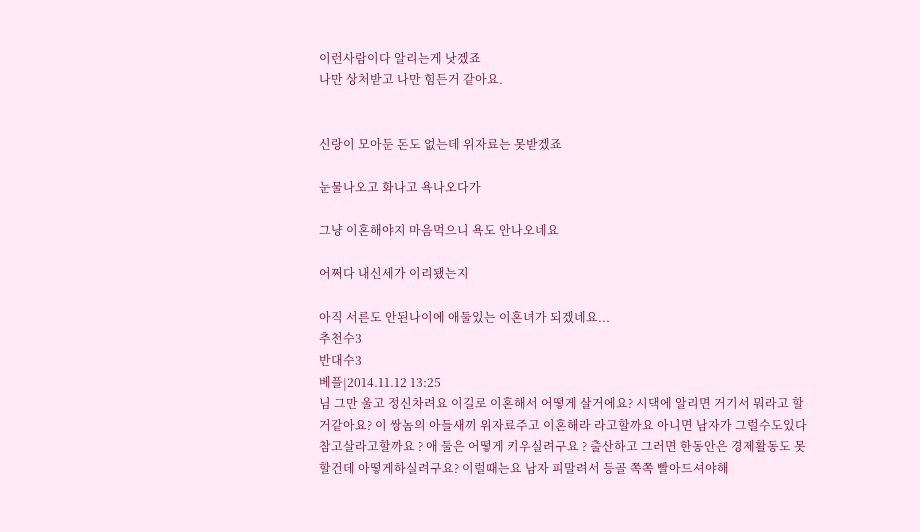이런사람이다 알리는게 낫겠죠
나만 상처받고 나만 힘든거 같아요.


신랑이 모아둔 돈도 없는데 위자료는 못받겠죠

눈물나오고 화나고 욕나오다가

그냥 이혼해야지 마음먹으니 욕도 안나오네요

어쩌다 내신세가 이리됐는지

아직 서른도 안된나이에 애둘있는 이혼녀가 되겠네요...
추천수3
반대수3
베플|2014.11.12 13:25
님 그만 울고 정신차려요 이길로 이혼해서 어떻게 살거에요? 시댁에 알리면 거기서 뭐라고 할거같아요? 이 쌍놈의 아들새끼 위자료주고 이혼해라 라고할까요 아니면 남자가 그럴수도있다 참고살라고할까요 ? 애 둘은 어떻게 키우실려구요 ? 출산하고 그러면 한동안은 경제활동도 못할건데 아떻게하실려구요? 이럴때는요 남자 피말려서 등골 쪽쪽 빨아드셔야해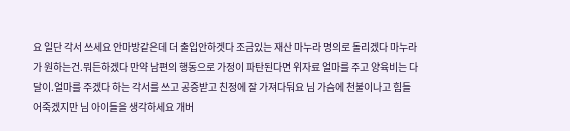요 일단 각서 쓰세요 안마방같은데 더 출입안하겟다 조금있는 재산 마누라 명의로 돌리겠다 마누라가 원하는건.뭐든하겠다 만약 남편의 행동으로 가정이 파탄된다면 위자료 얼마를 주고 양육비는 다달이.얼마를 주겠다 하는 각서를 쓰고 공증받고 친정에 잘 가져다둬요 님 가슴에 천불이나고 힘들어죽겠지만 님 아이들을 생각하세요 개버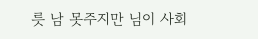릇 남 못주지만 님이 사회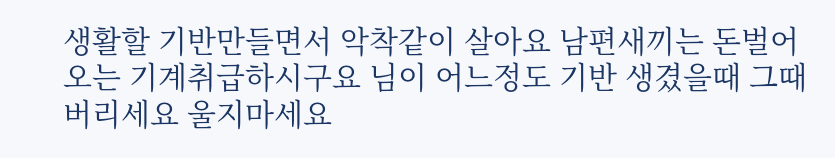생활할 기반만들면서 악착같이 살아요 남편새끼는 돈벌어오는 기계취급하시구요 님이 어느정도 기반 생겼을때 그때 버리세요 울지마세요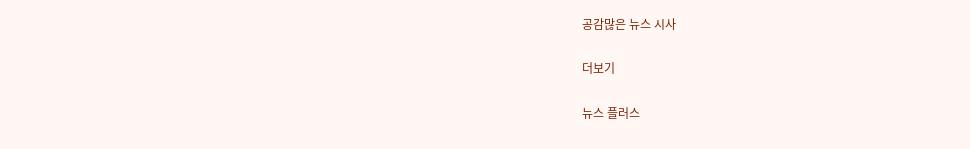공감많은 뉴스 시사

더보기

뉴스 플러스